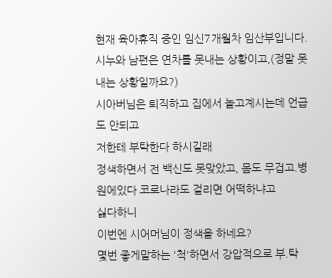현재 육아휴직 중인 임신7개월차 임산부입니다.
시누와 남편은 연차를 못내는 상황이고,(정말 못내는 상황일까요?)
시아버님은 퇴직하고 집에서 놀고계시는데 언급도 안되고
저한테 부탁한다 하시길래
정색하면서 전 백신도 못맞았고, 몸도 무겁고.병원에있다 코로나라도 걸리면 어떡하냐고
싫다하니
이번엔 시어머님이 정색을 하네요?
몇번 좋게말하는 '척'하면서 강압적으로 부.탁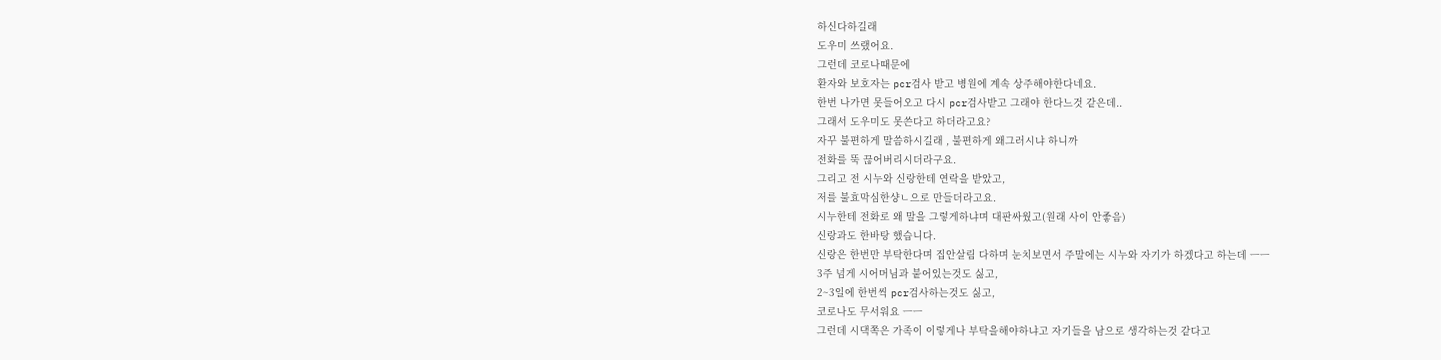하신다하길래
도우미 쓰랬어요.
그런데 코로나때문에
환자와 보호자는 pcr검사 받고 병원에 계속 상주해야한다네요.
한번 나가면 못들어오고 다시 pcr검사받고 그래야 한다느것 같은데..
그래서 도우미도 못쓴다고 하더라고요?
자꾸 불편하게 말씀하시길래 , 불편하게 왜그러시냐 하니까
전화를 뚝 끊어버리시더라구요.
그리고 전 시누와 신랑한테 연락을 받았고,
저를 불효막심한샹ㄴ으로 만들더라고요.
시누한테 전화로 왜 말을 그렇게하냐며 대판싸웠고(원래 사이 안좋음)
신랑과도 한바탕 했습니다.
신랑은 한번만 부탁한다며 집안살림 다하며 눈치보면서 주말에는 시누와 자기가 하겠다고 하는데 ㅡㅡ
3주 넘게 시어머님과 붙어있는것도 싫고,
2~3일에 한번씩 pcr검사하는것도 싫고,
코로나도 무서워요 ㅡㅡ
그런데 시댁쪽은 가족이 이렇게나 부탁을해야하냐고 자기들을 남으로 생각하는것 같다고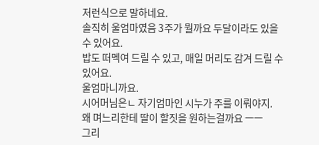저런식으로 말하네요.
솔직히 울엄마였음 3주가 뭘까요 두달이라도 있을 수 있어요.
밥도 떠멕여 드릴 수 있고, 매일 머리도 감겨 드릴 수 있어요.
울엄마니까요.
시어머님은ㄴ 자기엄마인 시누가 주를 이뤄야지.
왜 며느리한테 딸이 할짓을 원하는걸까요 ㅡㅡ
그리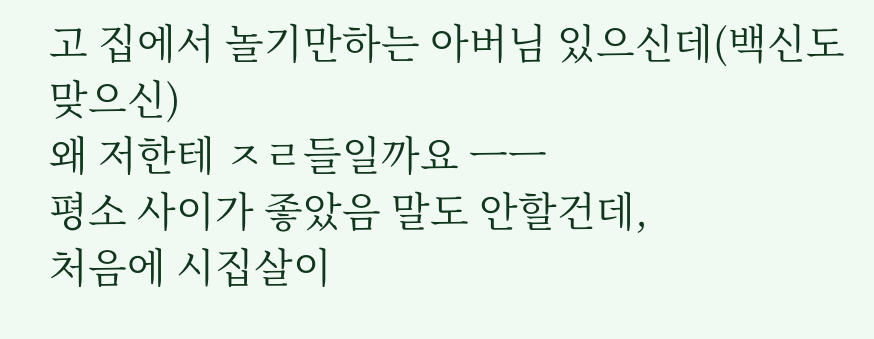고 집에서 놀기만하는 아버님 있으신데(백신도 맞으신)
왜 저한테 ㅈㄹ들일까요 ㅡㅡ
평소 사이가 좋았음 말도 안할건데,
처음에 시집살이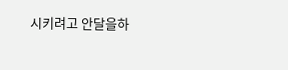시키려고 안달을하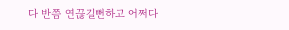다 반쯤 연끊길뻔하고 어쩌다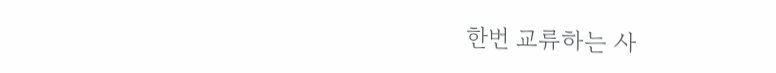한번 교류하는 사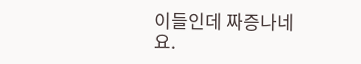이들인데 짜증나네요.